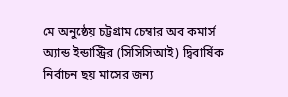মে অনুষ্ঠেয় চট্টগ্রাম চেম্বার অব কমার্স অ্যান্ড ইন্ডাস্ট্রির (সিসিসিআই) দ্বিবার্ষিক নির্বাচন ছয় মাসের জন্য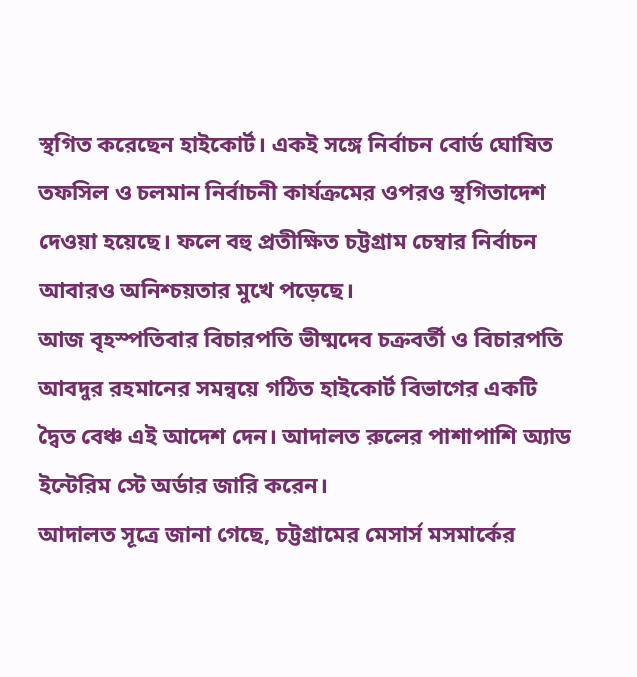স্থগিত করেছেন হাইকোর্ট। একই সঙ্গে নির্বাচন বোর্ড ঘোষিত তফসিল ও চলমান নির্বাচনী কার্যক্রমের ওপরও স্থগিতাদেশ দেওয়া হয়েছে। ফলে বহু প্রতীক্ষিত চট্টগ্রাম চেম্বার নির্বাচন আবারও অনিশ্চয়তার মুখে পড়েছে।
আজ বৃহস্পতিবার বিচারপতি ভীষ্মদেব চক্রবর্তী ও বিচারপতি আবদুর রহমানের সমন্বয়ে গঠিত হাইকোর্ট বিভাগের একটি দ্বৈত বেঞ্চ এই আদেশ দেন। আদালত রুলের পাশাপাশি অ্যাড ইন্টেরিম স্টে অর্ডার জারি করেন।
আদালত সূত্রে জানা গেছে, চট্টগ্রামের মেসার্স মসমার্কের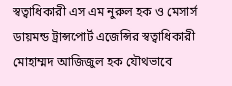স্বত্বাধিকারী এস এম নুরুল হক ও মেসার্স ডায়মন্ড ট্রান্সপোর্ট এজেন্সির স্বত্বাধিকারী মোহাম্মদ আজিজুল হক যৌথভাবে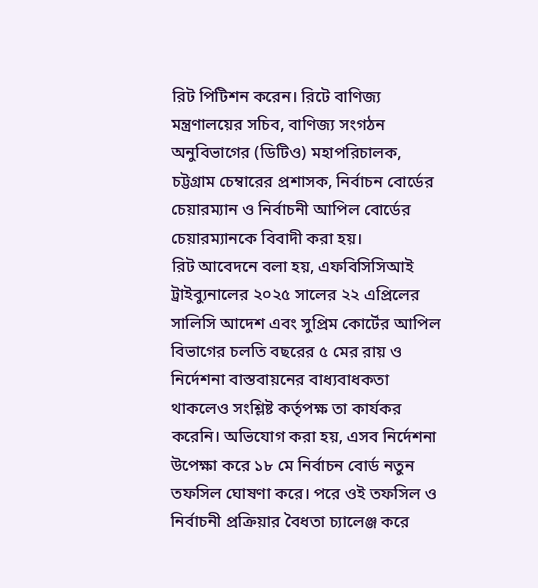রিট পিটিশন করেন। রিটে বাণিজ্য মন্ত্রণালয়ের সচিব, বাণিজ্য সংগঠন অনুবিভাগের (ডিটিও) মহাপরিচালক, চট্টগ্রাম চেম্বারের প্রশাসক, নির্বাচন বোর্ডের চেয়ারম্যান ও নির্বাচনী আপিল বোর্ডের চেয়ারম্যানকে বিবাদী করা হয়।
রিট আবেদনে বলা হয়, এফবিসিসিআই ট্রাইব্যুনালের ২০২৫ সালের ২২ এপ্রিলের সালিসি আদেশ এবং সুপ্রিম কোর্টের আপিল বিভাগের চলতি বছরের ৫ মের রায় ও নির্দেশনা বাস্তবায়নের বাধ্যবাধকতা থাকলেও সংশ্লিষ্ট কর্তৃপক্ষ তা কার্যকর করেনি। অভিযোগ করা হয়, এসব নির্দেশনা উপেক্ষা করে ১৮ মে নির্বাচন বোর্ড নতুন তফসিল ঘোষণা করে। পরে ওই তফসিল ও নির্বাচনী প্রক্রিয়ার বৈধতা চ্যালেঞ্জ করে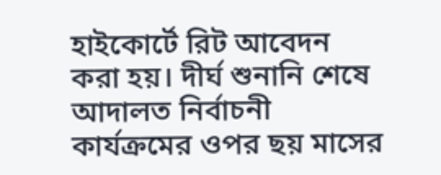হাইকোর্টে রিট আবেদন করা হয়। দীর্ঘ শুনানি শেষে আদালত নির্বাচনী কার্যক্রমের ওপর ছয় মাসের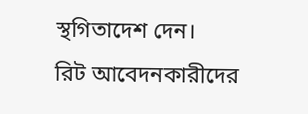স্থগিতাদেশ দেন।
রিট আবেদনকারীদের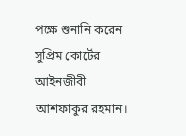পক্ষে শুনানি করেন সুপ্রিম কোর্টের আইনজীবী আশফাকুর রহমান।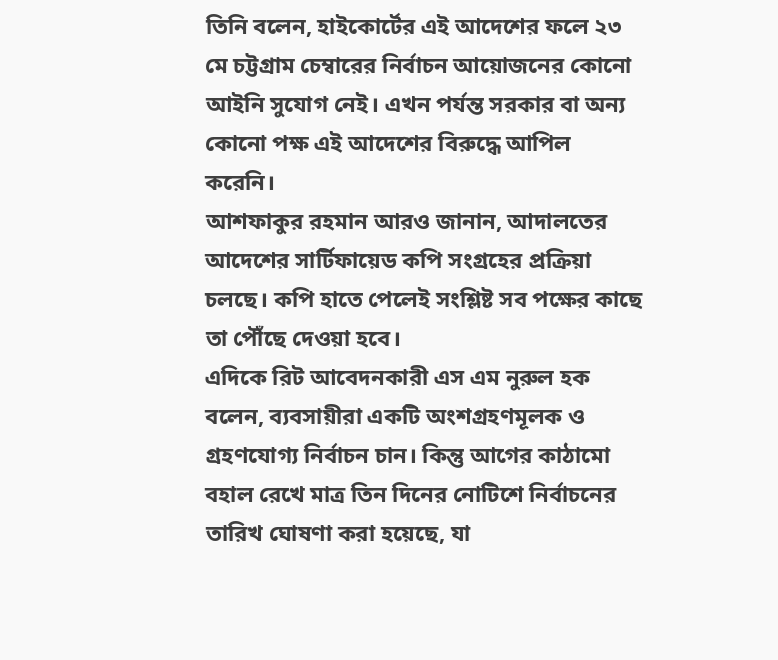তিনি বলেন, হাইকোর্টের এই আদেশের ফলে ২৩ মে চট্টগ্রাম চেম্বারের নির্বাচন আয়োজনের কোনো আইনি সুযোগ নেই। এখন পর্যন্ত সরকার বা অন্য কোনো পক্ষ এই আদেশের বিরুদ্ধে আপিল করেনি।
আশফাকুর রহমান আরও জানান, আদালতের আদেশের সার্টিফায়েড কপি সংগ্রহের প্রক্রিয়া চলছে। কপি হাতে পেলেই সংশ্লিষ্ট সব পক্ষের কাছে তা পৌঁছে দেওয়া হবে।
এদিকে রিট আবেদনকারী এস এম নুরুল হক বলেন, ব্যবসায়ীরা একটি অংশগ্রহণমূলক ও গ্রহণযোগ্য নির্বাচন চান। কিন্তু আগের কাঠামো বহাল রেখে মাত্র তিন দিনের নোটিশে নির্বাচনের তারিখ ঘোষণা করা হয়েছে, যা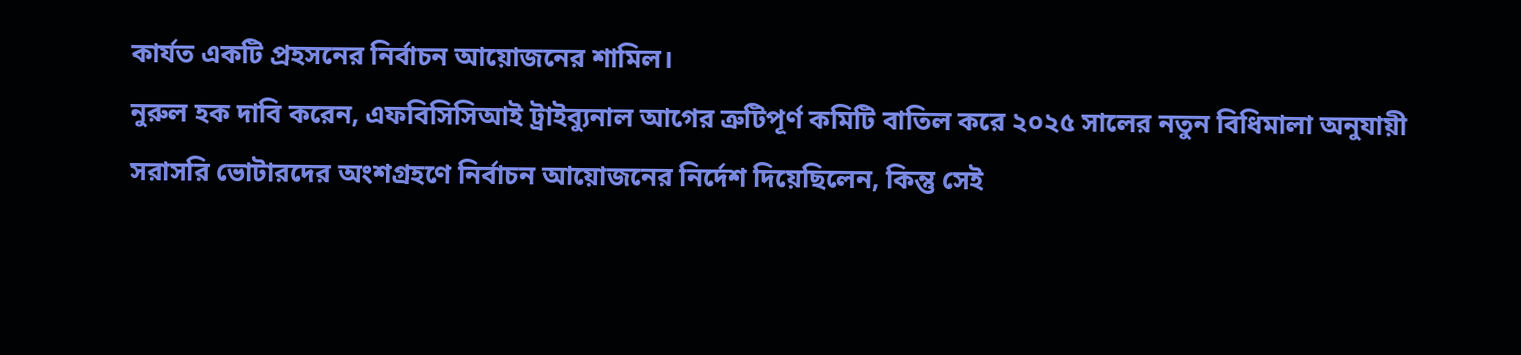কার্যত একটি প্রহসনের নির্বাচন আয়োজনের শামিল।
নুরুল হক দাবি করেন, এফবিসিসিআই ট্রাইব্যুনাল আগের ত্রুটিপূর্ণ কমিটি বাতিল করে ২০২৫ সালের নতুন বিধিমালা অনুযায়ী সরাসরি ভোটারদের অংশগ্রহণে নির্বাচন আয়োজনের নির্দেশ দিয়েছিলেন, কিন্তু সেই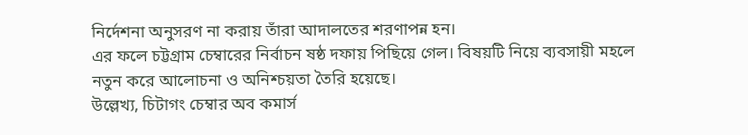নির্দেশনা অনুসরণ না করায় তাঁরা আদালতের শরণাপন্ন হন।
এর ফলে চট্টগ্রাম চেম্বারের নির্বাচন ষষ্ঠ দফায় পিছিয়ে গেল। বিষয়টি নিয়ে ব্যবসায়ী মহলে নতুন করে আলোচনা ও অনিশ্চয়তা তৈরি হয়েছে।
উল্লেখ্য, চিটাগং চেম্বার অব কমার্স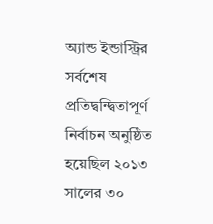অ্যান্ড ইন্ডাস্ট্রির সর্বশেষ প্রতিদ্বন্দ্বিতাপূর্ণ নির্বাচন অনুষ্ঠিত হয়েছিল ২০১৩ সালের ৩০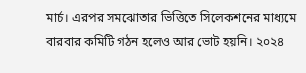মার্চ। এরপর সমঝোতার ভিত্তিতে সিলেকশনের মাধ্যমে বারবার কমিটি গঠন হলেও আর ভোট হয়নি। ২০২৪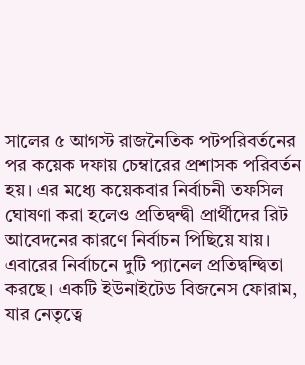সালের ৫ আগস্ট রাজনৈতিক পটপরিবর্তনের পর কয়েক দফায় চেম্বারের প্রশাসক পরিবর্তন হয়। এর মধ্যে কয়েকবার নির্বাচনী তফসিল ঘোষণা করা হলেও প্রতিদ্বন্দ্বী প্রার্থীদের রিট আবেদনের কারণে নির্বাচন পিছিয়ে যায়।
এবারের নির্বাচনে দুটি প্যানেল প্রতিদ্বন্দ্বিতা করছে। একটি ইউনাইটেড বিজনেস ফোরাম, যার নেতৃত্বে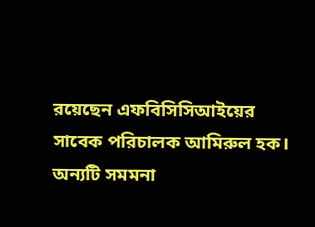রয়েছেন এফবিসিসিআইয়ের সাবেক পরিচালক আমিরুল হক। অন্যটি সমমনা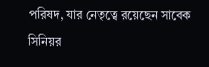পরিষদ, যার নেতৃত্বে রয়েছেন সাবেক সিনিয়র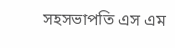সহসভাপতি এস এম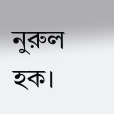নুরুল হক।